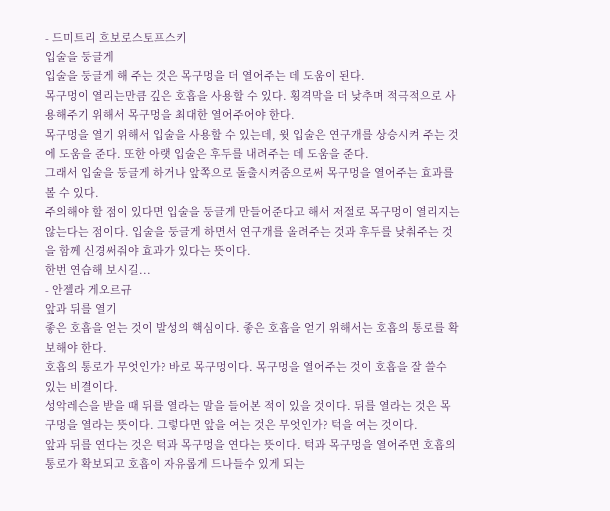- 드미트리 흐보로스토프스키
입술을 둥글게
입술을 둥글게 해 주는 것은 목구멍을 더 열어주는 데 도움이 된다.
목구멍이 열리는만큼 깊은 호흡을 사용할 수 있다. 횡격막을 더 낮추며 적극적으로 사용해주기 위해서 목구멍을 최대한 열어주어야 한다.
목구멍을 열기 위해서 입술을 사용할 수 있는데, 윗 입술은 연구개를 상승시켜 주는 것에 도움을 준다. 또한 아랫 입술은 후두를 내려주는 데 도움을 준다.
그래서 입술을 둥글게 하거나 앞쪽으로 돌출시켜줌으로써 목구멍을 열어주는 효과를 볼 수 있다.
주의해야 할 점이 있다면 입술을 둥글게 만들어준다고 해서 저절로 목구멍이 열리지는 않는다는 점이다. 입술을 둥글게 하면서 연구개를 올려주는 것과 후두를 낮춰주는 것을 함께 신경써줘야 효과가 있다는 뜻이다.
한번 연습해 보시길...
- 안젤라 게오르규
앞과 뒤를 열기
좋은 호흡을 얻는 것이 발성의 핵심이다. 좋은 호흡을 얻기 위해서는 호흡의 통로를 확보해야 한다.
호흡의 통로가 무엇인가? 바로 목구멍이다. 목구멍을 열어주는 것이 호흡을 잘 쓸수 있는 비결이다.
성악레슨을 받을 때 뒤를 열라는 말을 들어본 적이 있을 것이다. 뒤를 열라는 것은 목구멍을 열라는 뜻이다. 그렇다면 앞을 여는 것은 무엇인가? 턱을 여는 것이다.
앞과 뒤를 연다는 것은 턱과 목구멍을 연다는 뜻이다. 턱과 목구멍을 열어주면 호흡의 통로가 확보되고 호흡이 자유롭게 드나들수 있게 되는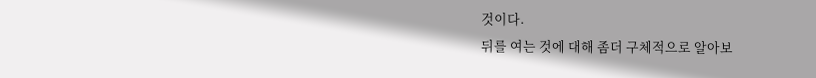것이다.
뒤를 여는 것에 대해 좀더 구체적으로 알아보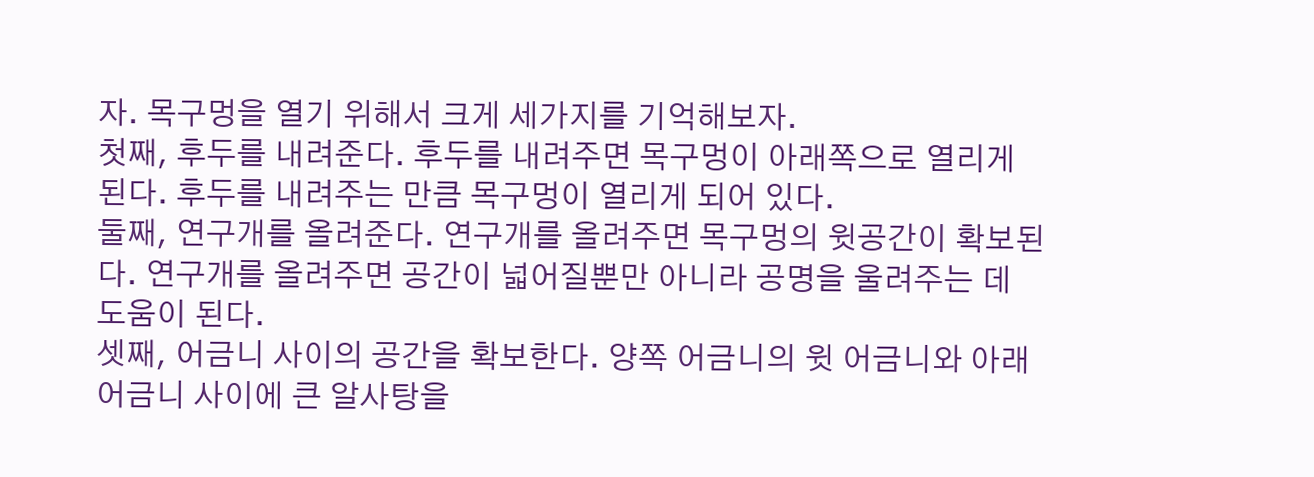자. 목구멍을 열기 위해서 크게 세가지를 기억해보자.
첫째, 후두를 내려준다. 후두를 내려주면 목구멍이 아래쪽으로 열리게 된다. 후두를 내려주는 만큼 목구멍이 열리게 되어 있다.
둘째, 연구개를 올려준다. 연구개를 올려주면 목구멍의 윗공간이 확보된다. 연구개를 올려주면 공간이 넓어질뿐만 아니라 공명을 울려주는 데 도움이 된다.
셋째, 어금니 사이의 공간을 확보한다. 양쪽 어금니의 윗 어금니와 아래 어금니 사이에 큰 알사탕을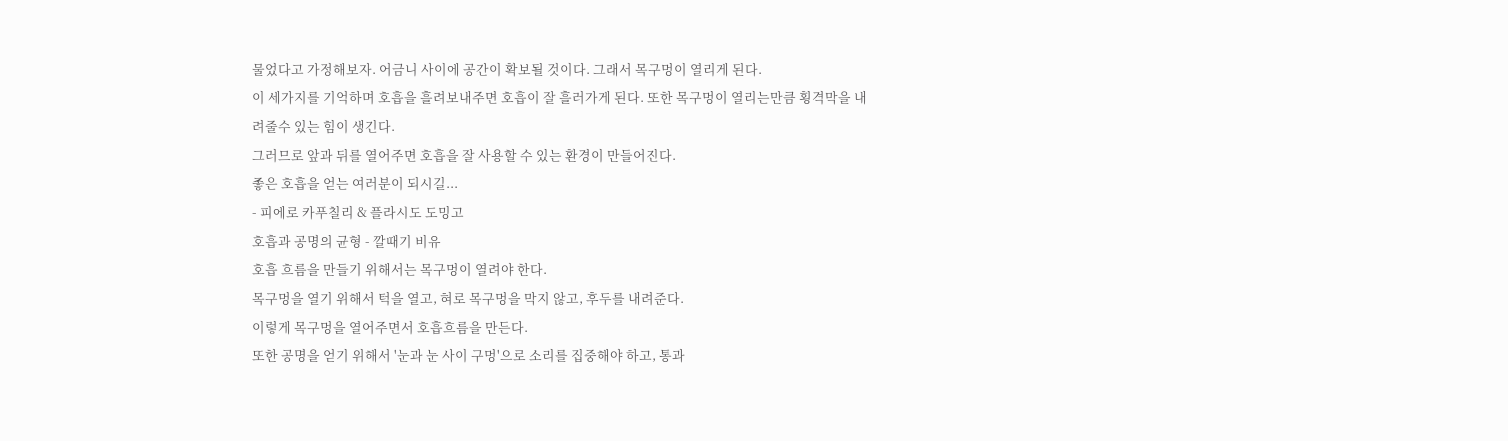물었다고 가정해보자. 어금니 사이에 공간이 확보될 것이다. 그래서 목구멍이 열리게 된다.
이 세가지를 기억하며 호흡을 흘려보내주면 호흡이 잘 흘러가게 된다. 또한 목구멍이 열리는만큼 횡격막을 내려줄수 있는 힘이 생긴다.
그러므로 앞과 뒤를 열어주면 호흡을 잘 사용할 수 있는 환경이 만들어진다.
좋은 호흡을 얻는 여러분이 되시길...
- 피에로 카푸칠리 & 플라시도 도밍고
호흡과 공명의 균형 - 깔때기 비유
호흡 흐름을 만들기 위해서는 목구멍이 열려야 한다.
목구멍을 열기 위해서 턱을 열고, 혀로 목구멍을 막지 않고, 후두를 내려준다.
이렇게 목구멍을 열어주면서 호흡흐름을 만든다.
또한 공명을 얻기 위해서 '눈과 눈 사이 구멍'으로 소리를 집중해야 하고, 통과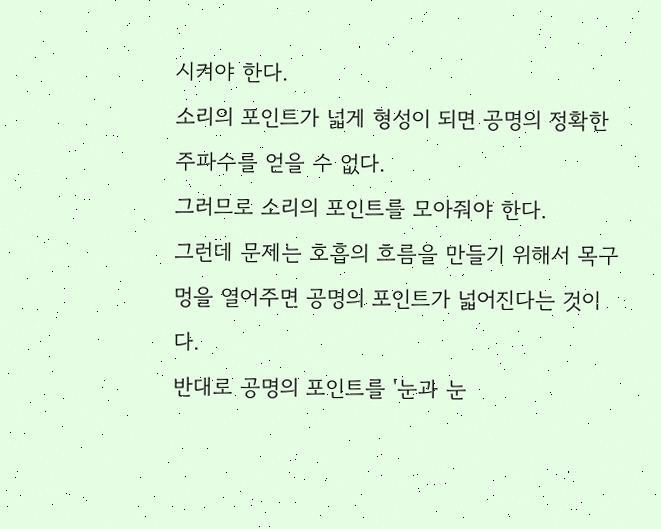시켜야 한다.
소리의 포인트가 넓게 형성이 되면 공명의 정확한 주파수를 얻을 수 없다.
그러므로 소리의 포인트를 모아줘야 한다.
그런데 문제는 호흡의 흐름을 만들기 위해서 목구멍을 열어주면 공명의 포인트가 넓어진다는 것이다.
반대로 공명의 포인트를 '눈과 눈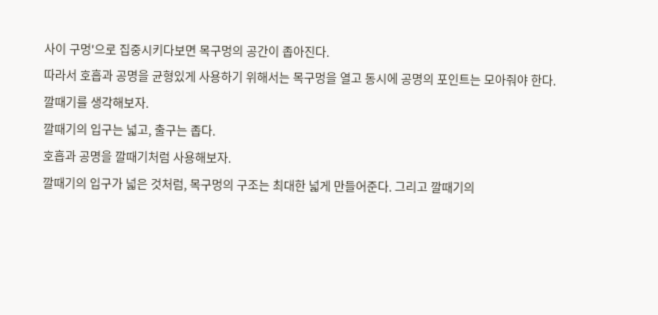사이 구멍'으로 집중시키다보면 목구멍의 공간이 좁아진다.
따라서 호흡과 공명을 균형있게 사용하기 위해서는 목구멍을 열고 동시에 공명의 포인트는 모아줘야 한다.
깔때기를 생각해보자.
깔때기의 입구는 넓고, 출구는 좁다.
호흡과 공명을 깔때기처럼 사용해보자.
깔때기의 입구가 넓은 것처럼, 목구멍의 구조는 최대한 넓게 만들어준다. 그리고 깔때기의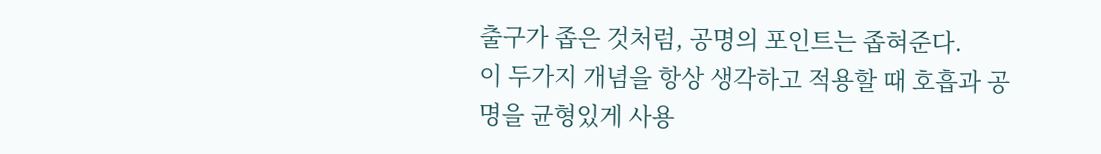출구가 좁은 것처럼, 공명의 포인트는 좁혀준다.
이 두가지 개념을 항상 생각하고 적용할 때 호흡과 공명을 균형있게 사용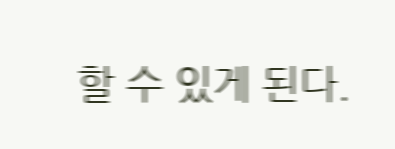할 수 있게 된다.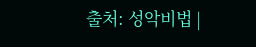출처: 성악비법 |